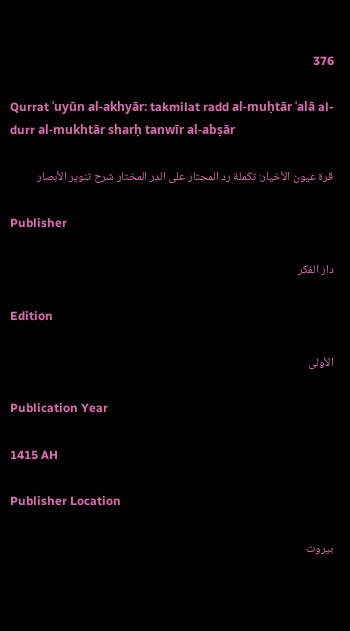376

Qurrat ʿuyūn al-akhyār: takmilat radd al-muḥtār ʿalā al-durr al-mukhtār sharḥ tanwīr al-abṣār

قرة عيون الأخيار: تكملة رد المحتار على الدر المختار شرح تنوير الأبصار

Publisher

دار الفكر

Edition

الأولى

Publication Year

1415 AH

Publisher Location

بيروت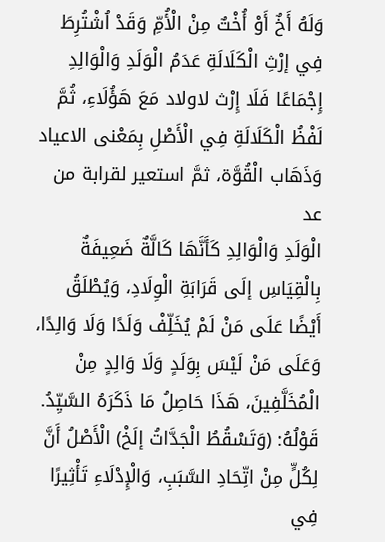وَلَهُ أَخٌ أَوْ أُخْتٌ مِنْ الْأُمِّ وَقَدْ اُشْتُرِطَ فِي إرْثِ الْكَلَالَةِ عَدَمُ الْوَلَدِ وَالْوَالِدِ إِجْمَاعًا فَلَا إِرْث لاولاد مَعَ هَؤُلَاءِ، ثُمَّ لَفْظُ الْكَلَالَةِ فِي الْأَصْلِ بِمَعْنى الاعياد وَذَهَاب الْقُوَّة، ثمَّ استعير لقرابة من عد
الْوَلَدِ وَالْوَالِدِ كَأَنَّهَا كَالَّةٌ ضَعِيفَةٌ بِالْقِيَاسِ إلَى قَرَابَةِ الْوِلَادِ، وَيُطْلَقُ أَيْضًا عَلَى مَنْ لَمْ يُخَلِّفْ وَلَدًا وَلَا وَالِدًا، وَعَلَى مَنْ لَيْسَ بِوَلَدٍ وَلَا وَالِدٍ مِنْ الْمُخَلَّفِينَ، هَذَا حَاصِلُ مَا ذَكَرَهُ السَّيِّدُ.
قَوْلُهُ: (وَتَسْقُطُ الْجَدَّاتُ إلَخْ) الْأَصْلُ أَنَّ لِكُلٍّ مِنْ اتِّحَادِ السَّبَبِ، وَالْإِدْلَاءِ تَأْثِيرًا فِي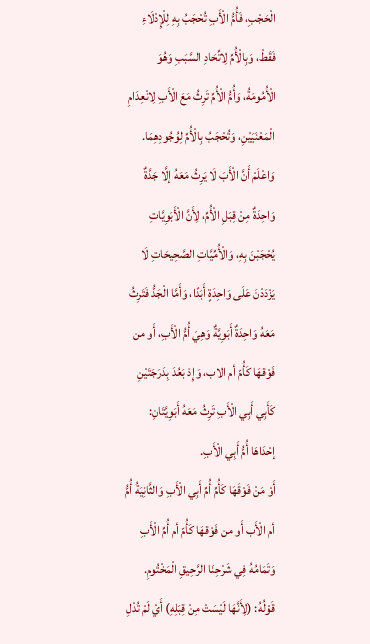الْحَجْبِ، فَأُمُّ الْأَبِ تُحْجَبُ بِهِ لِلْإِدْلَاءِ فَقَطْ، وَبِالْأُمِّ لِاتِّحَادِ السَّبَبِ وَهُوَ الْأُمُومَةُ، وَأُمُّ الْأُمِّ تَرِثُ مَعَ الْأَبِ لِانْعِدَامِ الْمَعْنَيَيْنِ، وَتُحْجَبُ بِالْأُمِّ لِوُجُودِهِمَا.
وَاعْلَمْ أَنَّ الْأَبَ لَا يَرِثُ مَعَهُ إلَّا جَدَّةٌ وَاحِدَةٌ مِنْ قِبَلِ الْأُمِّ، لِأَنَّ الْأَبَوِيَّاتِ يُحْجَبْنَ بِهِ، وَالْأُمِّيَّاتِ الصَّحِيحَاتِ لَا يَزْدَدْنَ عَلَى وَاحِدَةٍ أَبَدًا، وَأَمَّا الْجَدُّ فَتَرِثُ مَعَهُ وَاحِدَةٌ أَبَوِيَّةٌ وَهِيَ أُمُّ الْأَبِ، أَو من فَوْقهَا كَأُمّ أم الاب، وَإِذ بَعُدَ بِدَرَجَتَيْنِ كَأَبِي أَبِي الْأَبِ تَرِثُ مَعَهُ أَبَوِيَّتَانِ: إحْدَاهَا أُمُّ أَبِي الْأَبِ.
أَوْ مَنْ فَوْقَهَا كَأُمِّ أُمِّ أَبِي الْأَبِ وَالثَّانِيَةُ أُمُّ أم الْأَب أَو من فَوْقهَا كَأُمّ أم أُمِّ الْأَبِ وَتَمَامُهُ فِي شَرْحِنَا الرَّحِيقِ الْمَخْتُومِ.
قَوْلُهُ: (لِأَنَّهَا لَيْسَتْ مِنْ قِبَلِهِ) أَيْ لَمْ تُدْلِ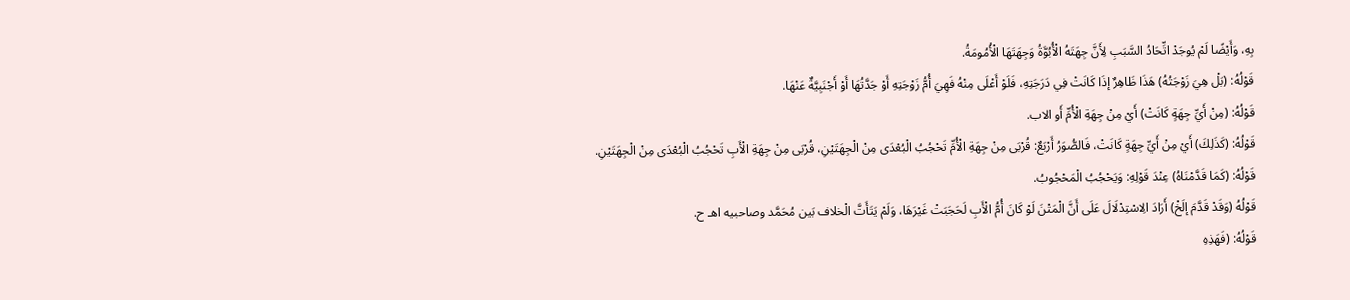بِهِ، وَأَيْضًا لَمْ يُوجَدْ اتِّحَادُ السَّبَبِ لِأَنَّ جِهَتَهُ الْأُبُوَّةُ وَجِهَتَهَا الْأُمُومَةُ.
قَوْلُهُ: (بَلْ هِيَ زَوْجَتُهُ) هَذَا ظَاهِرٌ إذَا كَانَتْ فِي دَرَجَتِهِ، فَلَوْ أَعْلَى مِنْهُ فَهِيَ أُمُّ زَوْجَتِهِ أَوْ جَدَّتُهَا أَوْ أَجْنَبِيَّةٌ عَنْهَا.
قَوْلُهُ: (مِنْ أَيِّ جِهَةٍ كَانَتْ) أَيْ مِنْ جِهَةِ الْأُمِّ أَو الاب.
قَوْلُهُ: (كَذَلِكَ) أَيْ مِنْ أَيِّ جِهَةٍ كَانَتْ، فَالصُّوَرُ أَرْبَعٌ: قُرْبَى مِنْ جِهَةِ الْأُمِّ تَحْجُبُ الْبُعْدَى مِنْ الْجِهَتَيْنِ، قُرْبَى مِنْ جِهَةِ الْأَبِ تَحْجُبُ الْبُعْدَى مِنْ الْجِهَتَيْنِ.
قَوْلُهُ: (كَمَا قَدَّمْنَاهُ) عِنْدَ قَوْلِهِ: وَيَحْجُبُ الْمَحْجُوبُ.
قَوْلُهُ (وَقَدْ قَدَّمَ إلَخْ) أَرَادَ الِاسْتِدْلَالَ عَلَى أَنَّ الْمَتْنَ لَوْ كَانَ أُمُّ الْأَبِ لَحَجَبَتْ غَيْرَهَا، وَلَمْ يَتَأَتَّ الْخلاف بَين مُحَمَّد وصاحبيه اهـ ح.
قَوْلُهُ: (فَهَذِهِ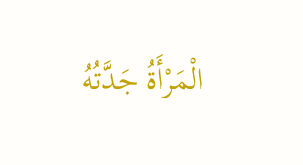الْمَرْأَةُ جَدَّتُهُ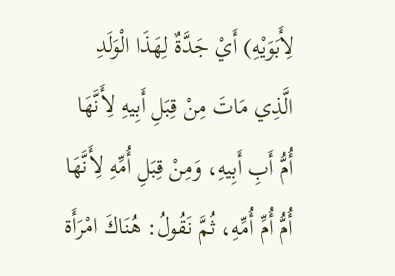لِأَبَوَيْهِ) أَيْ جَدَّةٌ لِهَذَا الْوَلَدِ الَّذِي مَاتَ مِنْ قِبَلِ أَبِيهِ لِأَنَّهَا أُمُّ أَبِ أَبِيهِ، وَمِنْ قِبَلِ أُمِّهِ لِأَنَّهَا أُمُّ أُمِّ أُمِّهِ، ثُمَّ نَقُولُ: هُنَاكَ امْرَأَة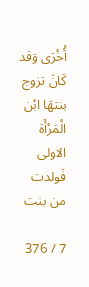أُخْرَى وَقد كَانَ تزوج بنتهَا ابْن الْمَرْأَة الاولى فَولدت من بنت

7 / 376